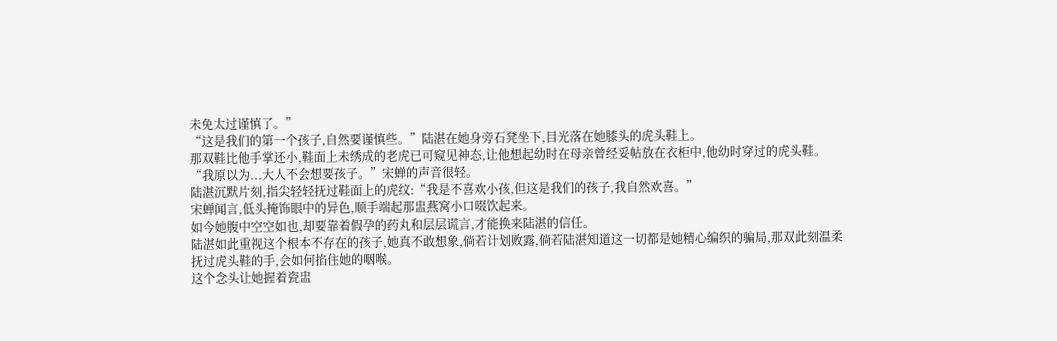未免太过谨慎了。”
“这是我们的第一个孩子,自然要谨慎些。”陆湛在她身旁石凳坐下,目光落在她膝头的虎头鞋上。
那双鞋比他手掌还小,鞋面上未绣成的老虎已可窥见神态,让他想起幼时在母亲曾经妥帖放在衣柜中,他幼时穿过的虎头鞋。
“我原以为...大人不会想要孩子。”宋蝉的声音很轻。
陆湛沉默片刻,指尖轻轻抚过鞋面上的虎纹:“我是不喜欢小孩,但这是我们的孩子,我自然欢喜。”
宋蝉闻言,低头掩饰眼中的异色,顺手端起那盅燕窝小口啜饮起来。
如今她腹中空空如也,却要靠着假孕的药丸和层层谎言,才能换来陆湛的信任。
陆湛如此重视这个根本不存在的孩子,她真不敢想象,倘若计划败露,倘若陆湛知道这一切都是她精心编织的骗局,那双此刻温柔抚过虎头鞋的手,会如何掐住她的咽喉。
这个念头让她握着瓷盅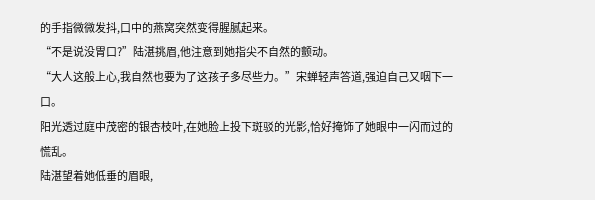的手指微微发抖,口中的燕窝突然变得腥腻起来。
“不是说没胃口?”陆湛挑眉,他注意到她指尖不自然的颤动。
“大人这般上心,我自然也要为了这孩子多尽些力。”宋蝉轻声答道,强迫自己又咽下一口。
阳光透过庭中茂密的银杏枝叶,在她脸上投下斑驳的光影,恰好掩饰了她眼中一闪而过的慌乱。
陆湛望着她低垂的眉眼,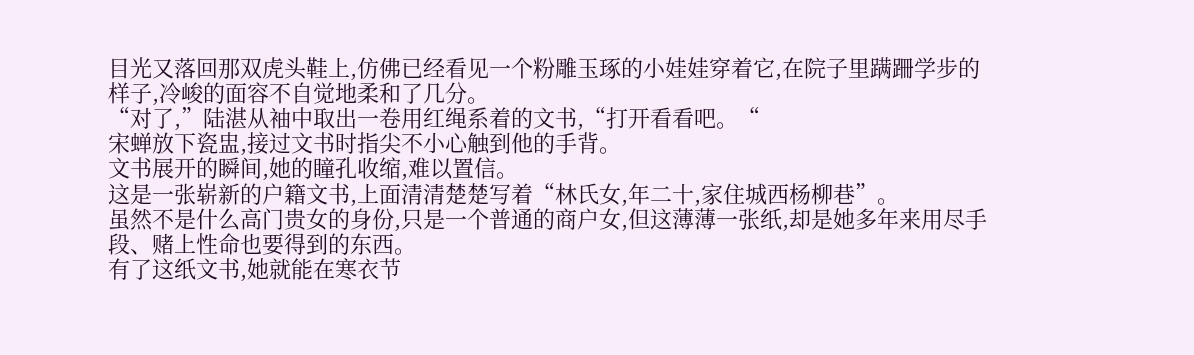目光又落回那双虎头鞋上,仿佛已经看见一个粉雕玉琢的小娃娃穿着它,在院子里蹒跚学步的样子,冷峻的面容不自觉地柔和了几分。
“对了,”陆湛从袖中取出一卷用红绳系着的文书,“打开看看吧。“
宋蝉放下瓷盅,接过文书时指尖不小心触到他的手背。
文书展开的瞬间,她的瞳孔收缩,难以置信。
这是一张崭新的户籍文书,上面清清楚楚写着“林氏女,年二十,家住城西杨柳巷”。
虽然不是什么高门贵女的身份,只是一个普通的商户女,但这薄薄一张纸,却是她多年来用尽手段、赌上性命也要得到的东西。
有了这纸文书,她就能在寒衣节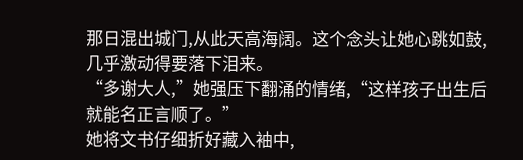那日混出城门,从此天高海阔。这个念头让她心跳如鼓,几乎激动得要落下泪来。
“多谢大人,”她强压下翻涌的情绪,“这样孩子出生后就能名正言顺了。”
她将文书仔细折好藏入袖中,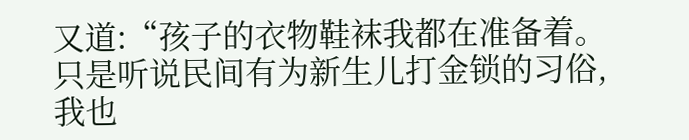又道:“孩子的衣物鞋袜我都在准备着。只是听说民间有为新生儿打金锁的习俗,我也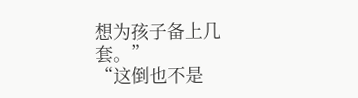想为孩子备上几套。”
“这倒也不是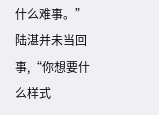什么难事。”陆湛并未当回事,“你想要什么样式